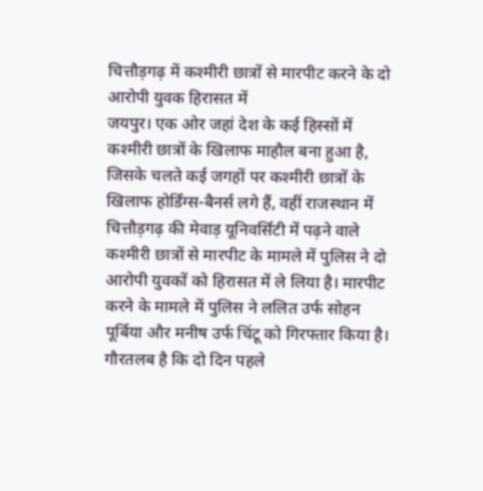चित्तौड़गढ़ में कश्मीरी छात्रों से मारपीट करने के दो आरोपी युवक हिरासत में
जयपुर। एक ओर जहां देश के कई हिस्सों में कश्मीरी छात्रों के खिलाफ माहौल बना हुआ है, जिसके चलते कई जगहों पर कश्मीरी छात्रों के खिलाफ होर्डिंग्स-बैनर्स लगे हैं, वहीं राजस्थान में चित्तौड़गढ़ की मेवाड़ यूनिवर्सिटी में पढ़ने वाले कश्मीरी छात्रों से मारपीट के मामले में पुलिस ने दो आरोपी युवकों को हिरासत में ले लिया है। मारपीट करने के मामले में पुलिस ने ललित उर्फ सोहन पूर्बिया और मनीष उर्फ चिंटू को गिरफ्तार किया है। गौरतलब है कि दो दिन पहले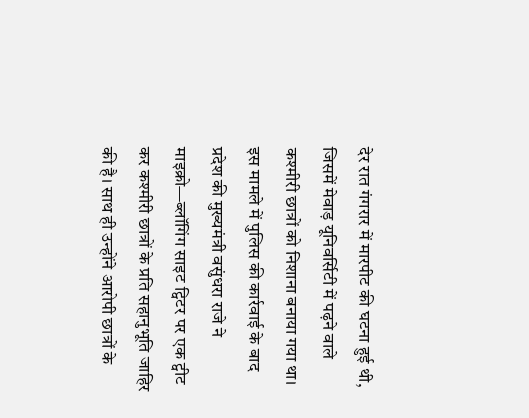देर रात गंगरार में मारपीट की घटना हुई थी, जिसमें मेवाड़ यूनिवर्सिटी में पढ़ने वाले कश्मीरी छात्रों को निशाना बनाया गया था।
इस मामले में पुलिस की कार्रवाई के बाद प्रदेश की मुख्यमंत्री वसुंधरा राजे ने माइक्रो—ब्लॉगिंग साइट ट्विटर पर एक ट्वीट कर कश्मीरी छात्रों के प्रति सहानुभूति जाहिर की है। साथ ही उन्होंने आरोपी छात्रों के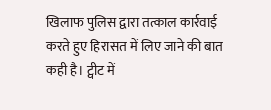खिलाफ पुलिस द्वारा तत्काल कार्रवाई करते हुए हिरासत में लिए जाने की बात कही है। ट्वीट में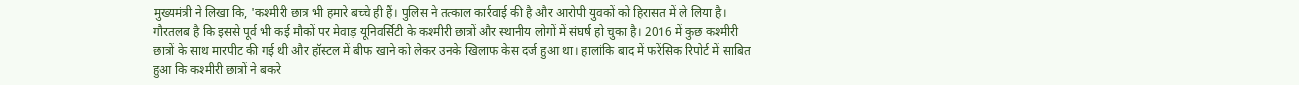मुख्यमंत्री ने लिखा कि, 'कश्मीरी छात्र भी हमारे बच्चे ही हैं। पुलिस ने तत्काल कार्रवाई की है और आरोपी युवकों को हिरासत में ले लिया है।
गौरतलब है कि इससे पूर्व भी कई मौकों पर मेवाड़ यूनिवर्सिटी के कश्मीरी छात्रों और स्थानीय लोगों में संघर्ष हो चुका है। 2016 में कुछ कश्मीरी छात्रों के साथ मारपीट की गई थी और हॉस्टल में बीफ खाने को लेकर उनके खिलाफ केस दर्ज हुआ था। हालांकि बाद में फरेंसिक रिपोर्ट में साबित हुआ कि कश्मीरी छात्रों ने बकरे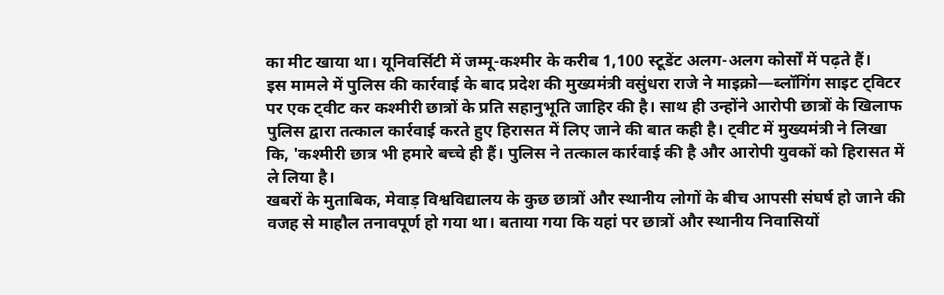का मीट खाया था। यूनिवर्सिटी में जम्मू-कश्मीर के करीब 1,100 स्टूडेंट अलग-अलग कोर्सों में पढ़ते हैं।
इस मामले में पुलिस की कार्रवाई के बाद प्रदेश की मुख्यमंत्री वसुंधरा राजे ने माइक्रो—ब्लॉगिंग साइट ट्विटर पर एक ट्वीट कर कश्मीरी छात्रों के प्रति सहानुभूति जाहिर की है। साथ ही उन्होंने आरोपी छात्रों के खिलाफ पुलिस द्वारा तत्काल कार्रवाई करते हुए हिरासत में लिए जाने की बात कही है। ट्वीट में मुख्यमंत्री ने लिखा कि, 'कश्मीरी छात्र भी हमारे बच्चे ही हैं। पुलिस ने तत्काल कार्रवाई की है और आरोपी युवकों को हिरासत में ले लिया है।
खबरों के मुताबिक, मेवाड़ विश्वविद्यालय के कुछ छात्रों और स्थानीय लोगों के बीच आपसी संघर्ष हो जाने की वजह से माहौल तनावपूर्ण हो गया था। बताया गया कि यहां पर छात्रों और स्थानीय निवासियों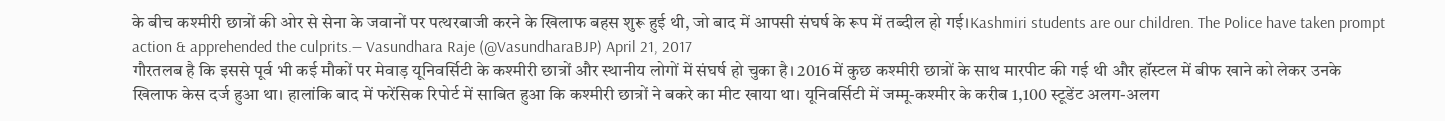के बीच कश्मीरी छात्रों की ओर से सेना के जवानों पर पत्थरबाजी करने के खिलाफ बहस शुरू हुई थी, जो बाद में आपसी संघर्ष के रूप में तब्दील हो गई।Kashmiri students are our children. The Police have taken prompt action & apprehended the culprits.— Vasundhara Raje (@VasundharaBJP) April 21, 2017
गौरतलब है कि इससे पूर्व भी कई मौकों पर मेवाड़ यूनिवर्सिटी के कश्मीरी छात्रों और स्थानीय लोगों में संघर्ष हो चुका है। 2016 में कुछ कश्मीरी छात्रों के साथ मारपीट की गई थी और हॉस्टल में बीफ खाने को लेकर उनके खिलाफ केस दर्ज हुआ था। हालांकि बाद में फरेंसिक रिपोर्ट में साबित हुआ कि कश्मीरी छात्रों ने बकरे का मीट खाया था। यूनिवर्सिटी में जम्मू-कश्मीर के करीब 1,100 स्टूडेंट अलग-अलग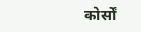कोर्सों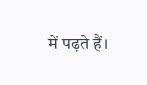में पढ़ते हैं।